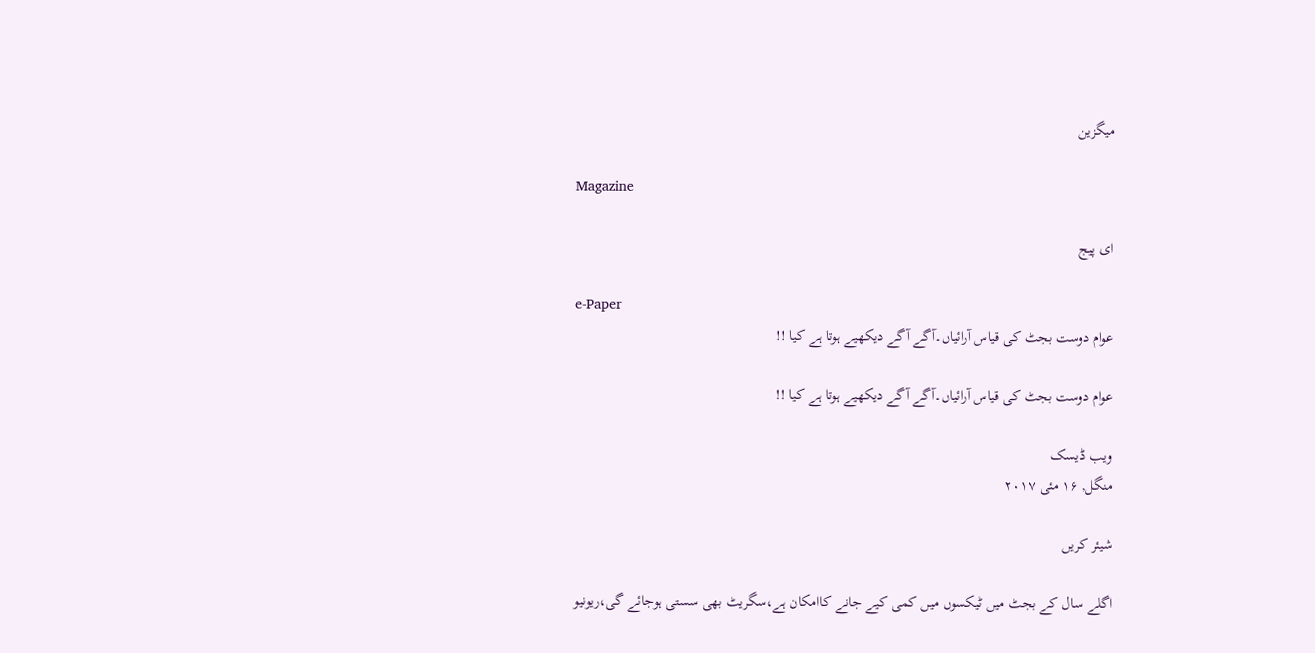میگزین

Magazine

ای پیج

e-Paper
عوام دوست بجٹ کی قیاس آرائیاں۔آگے آگے دیکھیے ہوتا ہے کیا !!

عوام دوست بجٹ کی قیاس آرائیاں۔آگے آگے دیکھیے ہوتا ہے کیا !!

ویب ڈیسک
منگل, ۱۶ مئی ۲۰۱۷

شیئر کریں

اگلے سال کے بجٹ میں ٹیکسوں میں کمی کیے جانے کاامکان ہے،سگریٹ بھی سستی ہوجائے گی،ریونیو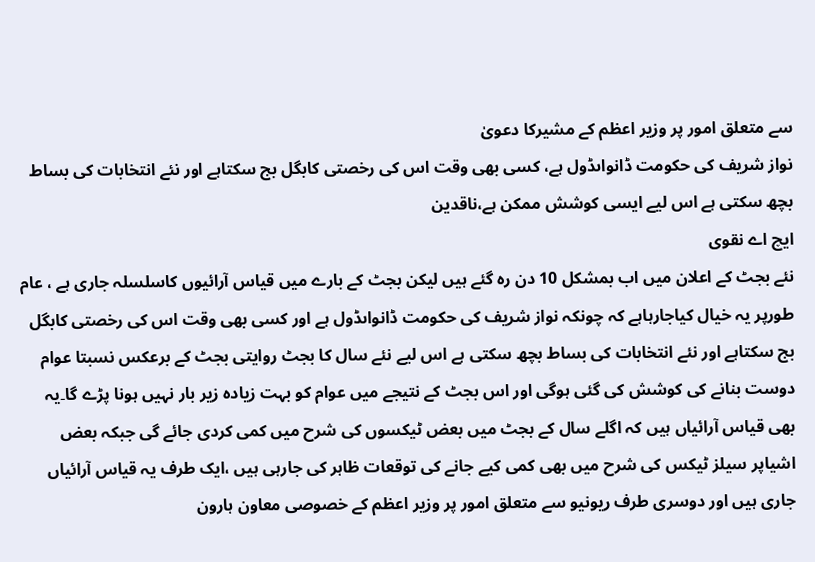سے متعلق امور پر وزیر اعظم کے مشیرکا دعویٰ
نواز شریف کی حکومت ڈانواںڈول ہے، کسی بھی وقت اس کی رخصتی کابگل بج سکتاہے اور نئے انتخابات کی بساط بچھ سکتی ہے اس لیے ایسی کوشش ممکن ہے،ناقدین
ایچ اے نقوی
نئے بجٹ کے اعلان میں اب بمشکل 10 دن رہ گئے ہیں لیکن بجٹ کے بارے میں قیاس آرائیوں کاسلسلہ جاری ہے ، عام طورپر یہ خیال کیاجارہاہے کہ چونکہ نواز شریف کی حکومت ڈانواںڈول ہے اور کسی بھی وقت اس کی رخصتی کابگل بج سکتاہے اور نئے انتخابات کی بساط بچھ سکتی ہے اس لیے نئے سال کا بجٹ روایتی بجٹ کے برعکس نسبتا عوام دوست بنانے کی کوشش کی گئی ہوگی اور اس بجٹ کے نتیجے میں عوام کو بہت زیادہ زیر بار نہیں ہونا پڑے گا۔یہ بھی قیاس آرائیاں ہیں کہ اگلے سال کے بجٹ میں بعض ٹیکسوں کی شرح میں کمی کردی جائے گی جبکہ بعض اشیاپر سیلز ٹیکس کی شرح میں بھی کمی کیے جانے کی توقعات ظاہر کی جارہی ہیں ،ایک طرف یہ قیاس آرائیاں جاری ہیں اور دوسری طرف ریونیو سے متعلق امور پر وزیر اعظم کے خصوصی معاون ہارون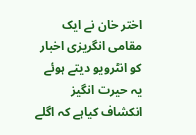اختر خان نے ایک مقامی انگریزی اخبار کو انٹرویو دیتے ہوئے یہ حیرت انگیز انکشاف کیاہے کہ اگلے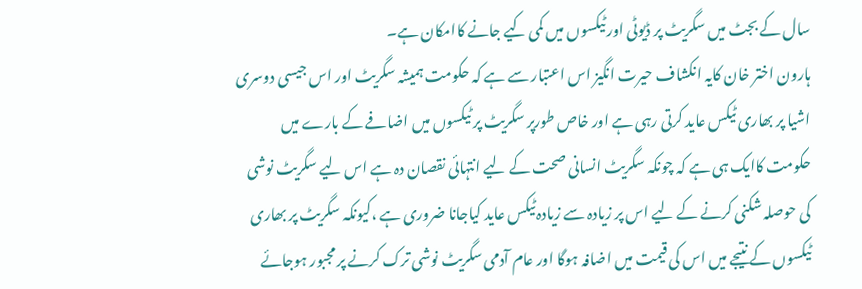سال کے بجٹ میں سگریٹ پر ڈیوٹی اور ٹیکسوں میں کمی کیے جانے کاامکان ہے۔
ہارون اختر خان کایہ انکشاف حیرت انگیز اس اعتبار سے ہے کہ حکومت ہمیشہ سگریٹ اور اس جیسی دوسری اشیا پر بھاری ٹیکس عاید کرتی رہی ہے اور خاص طورپر سگریٹ پر ٹیکسوں میں اضافے کے بارے میں حکومت کاایک ہی ہے کہ چونکہ سگریٹ انسانی صحت کے لیے انتہائی نقصان دہ ہے اس لیے سگریٹ نوشی کی حوصلہ شکنی کرنے کے لیے اس پر زیادہ سے زیادہ ٹیکس عاید کیاجانا ضروری ہے ،کیونکہ سگریٹ پر بھاری ٹیکسوں کے نتیجے میں اس کی قیمت میں اضافہ ہوگا اور عام آدمی سگریٹ نوشی ترک کرنے پر مجبور ہوجائے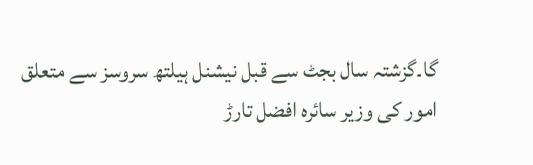گا۔گزشتہ سال بجٹ سے قبل نیشنل ہیلتھ سروسز سے متعلق امور کی وزیر سائرہ افضل تارڑ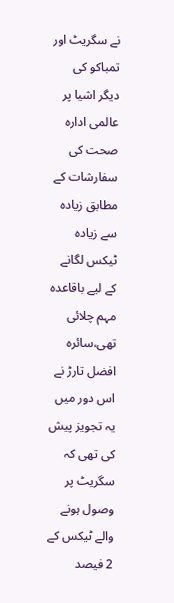نے سگریٹ اور تمباکو کی دیگر اشیا پر عالمی ادارہ صحت کی سفارشات کے مطابق زیادہ سے زیادہ ٹیکس لگانے کے لیے باقاعدہ مہم چلائی تھی،سائرہ افضل تارڑ نے اس دور میں یہ تجویز پیش کی تھی کہ سگریٹ پر وصول ہونے والے ٹیکس کے 2 فیصد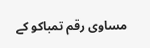مساوی رقم تمباکو کے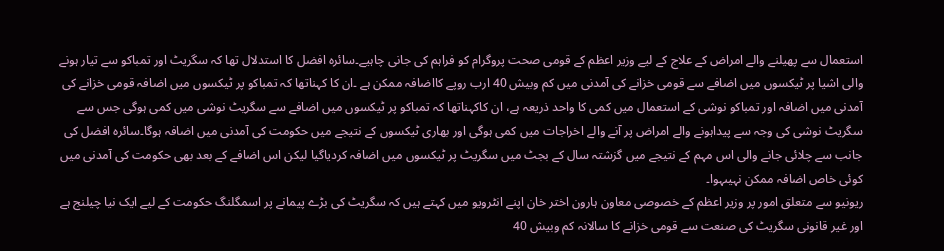استعمال سے پھیلنے والے امراض کے علاج کے لیے وزیر اعظم کے قومی صحت پروگرام کو فراہم کی جانی چاہیے۔سائرہ افضل کا استدلال تھا کہ سگریٹ اور تمباکو سے تیار ہونے والی اشیا پر ٹیکسوں میں اضافے سے قومی خزانے کی آمدنی میں کم وبیش 40 ارب روپے کااضافہ ممکن ہے ۔ان کا کہناتھا کہ تمباکو پر ٹیکسوں میں اضافہ قومی خزانے کی آمدنی میں اضافہ اور تمباکو نوشی کے استعمال میں کمی کا واحد ذریعہ ہے، ان کاکہناتھا کہ تمباکو پر ٹیکسوں میں اضافے سے سگریٹ نوشی میں کمی ہوگی جس سے سگریٹ نوشی کی وجہ سے پیداہونے والے امراض پر آنے والے اخراجات میں کمی ہوگی اور بھاری ٹیکسوں کے نتیجے میں حکومت کی آمدنی میں اضافہ ہوگا۔سائرہ افضل کی جانب سے چلائی جانے والی اس مہم کے نتیجے میں گزشتہ سال کے بجٹ میں سگریٹ پر ٹیکسوں میں اضافہ کردیاگیا لیکن اس اضافے کے بعد بھی حکومت کی آمدنی میں کوئی خاص اضافہ ممکن نہیںہوا۔
ریونیو سے متعلق امور پر وزیر اعظم کے خصوصی معاون ہارون اختر خان اپنے انٹرویو میں کہتے ہیں کہ سگریٹ کی بڑے پیمانے پر اسمگلنگ حکومت کے لیے ایک نیا چیلنج ہے اور غیر قانونی سگریٹ کی صنعت سے قومی خزانے کا سالانہ کم وبیش 40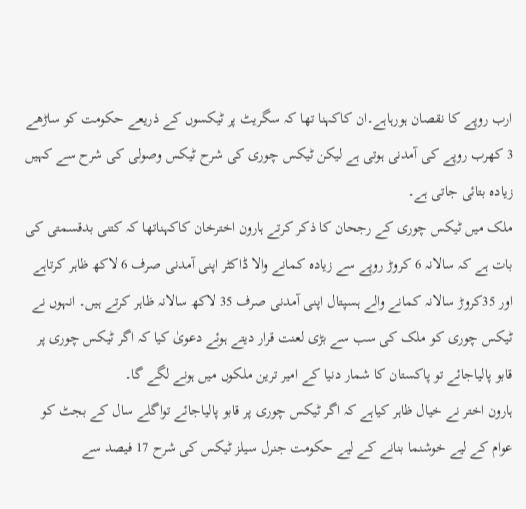ارب روپے کا نقصان ہورہاہے۔ان کاکہنا تھا کہ سگریٹ پر ٹیکسوں کے ذریعے حکومت کو ساڑھے 3 کھرب روپے کی آمدنی ہوتی ہے لیکن ٹیکس چوری کی شرح ٹیکس وصولی کی شرح سے کہیں زیادہ بتائی جاتی ہے۔
ملک میں ٹیکس چوری کے رجحان کا ذکر کرتے ہارون اخترخان کاکہناتھا کہ کتنی بدقسمتی کی بات ہے کہ سالانہ 6 کروڑ روپے سے زیادہ کمانے والا ڈاکٹر اپنی آمدنی صرف 6 لاکھ ظاہر کرتاہے اور 35کروڑ سالانہ کمانے والے ہسپتال اپنی آمدنی صرف 35 لاکھ سالانہ ظاہر کرتے ہیں۔ انہوں نے ٹیکس چوری کو ملک کی سب سے بڑی لعنت قرار دیتے ہوئے دعویٰ کیا کہ اگر ٹیکس چوری پر قابو پالیاجائے تو پاکستان کا شمار دنیا کے امیر ترین ملکوں میں ہونے لگے گا۔
ہارون اختر نے خیال ظاہر کیاہے کہ اگر ٹیکس چوری پر قابو پالیاجائے تواگلے سال کے بجٹ کو عوام کے لیے خوشنما بنانے کے لیے حکومت جنرل سیلز ٹیکس کی شرح 17 فیصد سے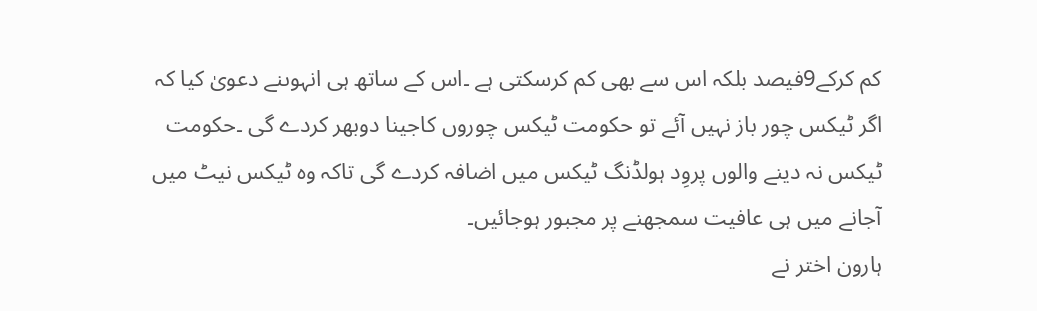کم کرکے9فیصد بلکہ اس سے بھی کم کرسکتی ہے ۔اس کے ساتھ ہی انہوںنے دعویٰ کیا کہ اگر ٹیکس چور باز نہیں آئے تو حکومت ٹیکس چوروں کاجینا دوبھر کردے گی ۔حکومت ٹیکس نہ دینے والوں پروِد ہولڈنگ ٹیکس میں اضافہ کردے گی تاکہ وہ ٹیکس نیٹ میں آجانے میں ہی عافیت سمجھنے پر مجبور ہوجائیں۔
ہارون اختر نے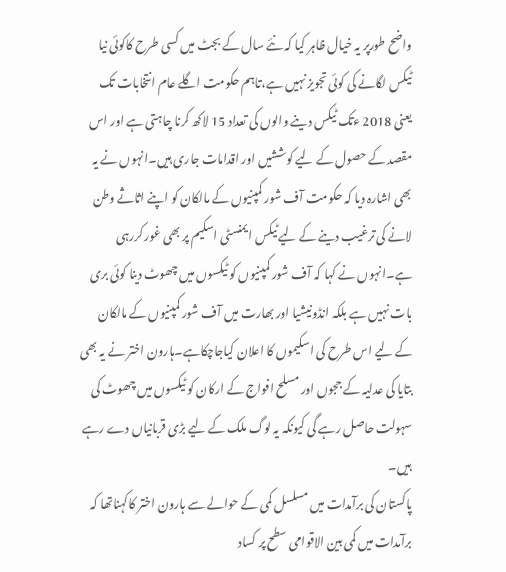واضح طورپر یہ خیال ظاہر کیا کہ نئے سال کے بجٹ میں کسی طرح کاکوئی نیا ٹیکس لگانے کی کوئی تجویز نہیں ہے،تاہم حکومت اگلے عام انتخابات تک یعنی 2018 ءتک ٹیکس دینے والوں کی تعداد 15 لاکھ کرنا چاہتی ہے اور اس مقصد کے حصول کے لیے کوششیں اور اقدامات جاری ہیں۔انہوں نے یہ بھی اشارہ دیا کہ حکومت آف شور کمپنیوں کے مالکان کو اپنے اثاثے وطن لانے کی ترغیب دینے کے لیے ٹیکس ایمنسٹی اسکیم پر بھی غور کررہی ہے۔انہوں نے کہا کہ آف شور کمپنیوں کو ٹیکسوں میں چھوٹ دینا کوئی بری بات نہیں ہے بلکہ انڈونیشیا اور بھارت میں آف شور کمپنیوں کے مالکان کے لیے اس طرح کی اسکیموں کا اعلان کیاجاچکاہے۔ہارون اختر نے یہ بھی بتایا کی عدلیہ کے ججوں اور مسلح افواج کے ارکان کو ٹیکسوں میں چھوٹ کی سہولت حاصل رہے گی کیونکہ یہ لوگ ملک کے لیے بڑی قربانیاں دے رہے ہیں۔
پاکستان کی برآمدات میں مسلسل کمی کے حوالے سے ہارون اختر کاکہناتھا کہ برآمدات میں کمی بین الاقوامی سطح پر کساد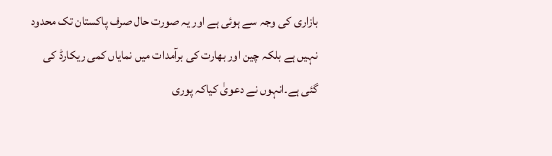بازاری کی وجہ سے ہوئی ہے اور یہ صورت حال صرف پاکستان تک محدود نہیں ہے بلکہ چین اور بھارت کی برآمدات میں نمایاں کمی ریکارڈ کی گئی ہے۔انہوں نے دعویٰ کیاکہ پوری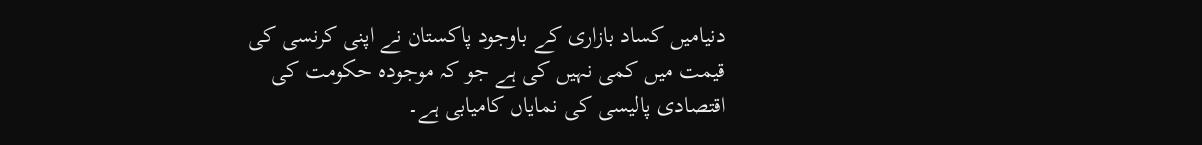دنیامیں کساد بازاری کے باوجود پاکستان نے اپنی کرنسی کی قیمت میں کمی نہیں کی ہے جو کہ موجودہ حکومت کی اقتصادی پالیسی کی نمایاں کامیابی ہے۔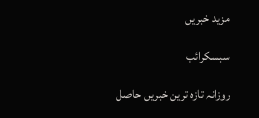مزید خبریں

سبسکرائب

روزانہ تازہ ترین خبریں حاصل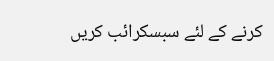کرنے کے لئے سبسکرائب کریں